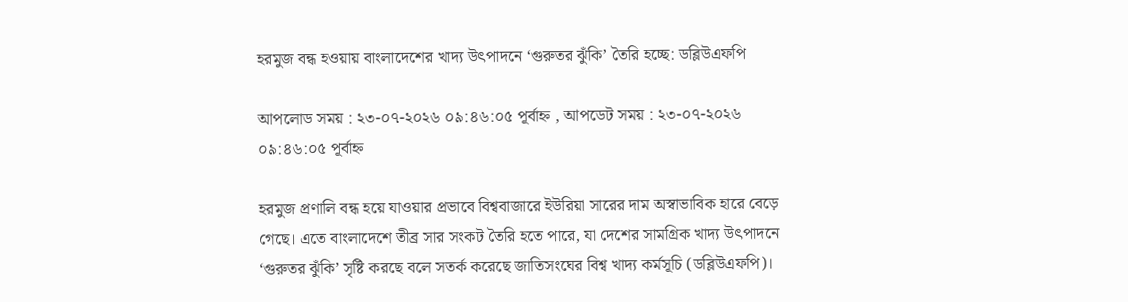হরমুজ বন্ধ হওয়ায় বাংলাদেশের খাদ্য উৎপাদনে ‘গুরুতর ঝুঁকি’ তৈরি হচ্ছে: ডব্লিউএফপি

আপলোড সময় : ২৩-০৭-২০২৬ ০৯:৪৬:০৫ পূর্বাহ্ন , আপডেট সময় : ২৩-০৭-২০২৬ ০৯:৪৬:০৫ পূর্বাহ্ন

হরমুজ প্রণালি বন্ধ হয়ে যাওয়ার প্রভাবে বিশ্ববাজারে ইউরিয়া সারের দাম অস্বাভাবিক হারে বেড়ে গেছে। এতে বাংলাদেশে তীব্র সার সংকট তৈরি হতে পারে, যা দেশের সামগ্রিক খাদ্য উৎপাদনে ‘গুরুতর ঝুঁকি’ সৃষ্টি করছে বলে সতর্ক করেছে জাতিসংঘের বিশ্ব খাদ্য কর্মসূচি (ডব্লিউএফপি)।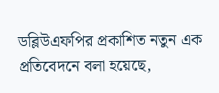ডব্লিউএফপির প্রকাশিত নতুন এক প্রতিবেদনে বলা হয়েছে,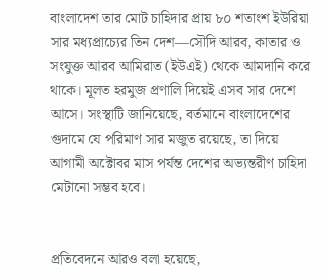বাংলাদেশ তার মোট চাহিদার প্রায় ৮০ শতাংশ ইউরিয়া সার মধ্যপ্রাচ্যের তিন দেশ—সৌদি আরব, কাতার ও সংযুক্ত আরব আমিরাত (ইউএই) থেকে আমদানি করে থাকে। মূলত হরমুজ প্রণালি দিয়েই এসব সার দেশে আসে। সংস্থাটি জানিয়েছে, বর্তমানে বাংলাদেশের গুদামে যে পরিমাণ সার মজুত রয়েছে, তা দিয়ে আগামী অক্টোবর মাস পর্যন্ত দেশের অভ্যন্তরীণ চাহিদা মেটানো সম্ভব হবে।


প্রতিবেদনে আরও বলা হয়েছে,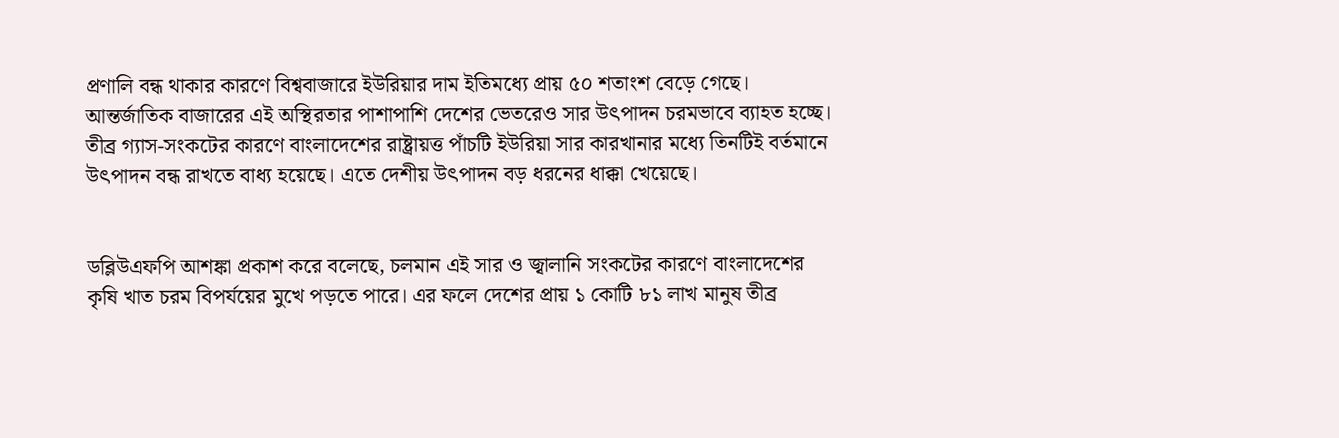প্রণালি বন্ধ থাকার কারণে বিশ্ববাজারে ইউরিয়ার দাম ইতিমধ্যে প্রায় ৫০ শতাংশ বেড়ে গেছে। আন্তর্জাতিক বাজারের এই অস্থিরতার পাশাপাশি দেশের ভেতরেও সার উৎপাদন চরমভাবে ব্যাহত হচ্ছে। তীব্র গ্যাস-সংকটের কারণে বাংলাদেশের রাষ্ট্রায়ত্ত পাঁচটি ইউরিয়া সার কারখানার মধ্যে তিনটিই বর্তমানে উৎপাদন বন্ধ রাখতে বাধ্য হয়েছে। এতে দেশীয় উৎপাদন বড় ধরনের ধাক্কা খেয়েছে।


ডব্লিউএফপি আশঙ্কা প্রকাশ করে বলেছে, চলমান এই সার ও জ্বালানি সংকটের কারণে বাংলাদেশের কৃষি খাত চরম বিপর্যয়ের মুখে পড়তে পারে। এর ফলে দেশের প্রায় ১ কোটি ৮১ লাখ মানুষ তীব্র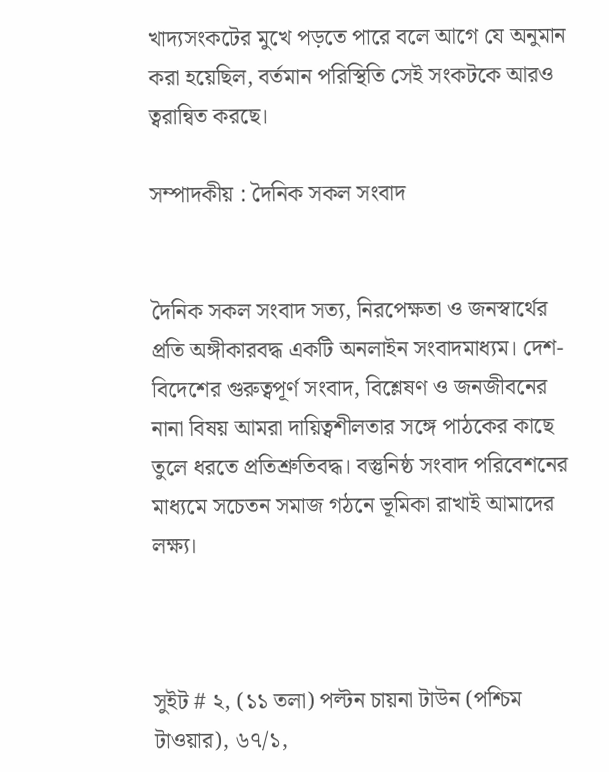খাদ্যসংকটের মুখে পড়তে পারে বলে আগে যে অনুমান করা হয়েছিল, বর্তমান পরিস্থিতি সেই সংকটকে আরও ত্বরান্বিত করছে।

সম্পাদকীয় : দৈনিক সকল সংবাদ


দৈনিক সকল সংবাদ সত্য, নিরপেক্ষতা ও জনস্বার্থের প্রতি অঙ্গীকারবদ্ধ একটি অনলাইন সংবাদমাধ্যম। দেশ-বিদেশের গুরুত্বপূর্ণ সংবাদ, বিশ্লেষণ ও জনজীবনের নানা বিষয় আমরা দায়িত্বশীলতার সঙ্গে পাঠকের কাছে তুলে ধরতে প্রতিশ্রুতিবদ্ধ। বস্তুনিষ্ঠ সংবাদ পরিবেশনের মাধ্যমে সচেতন সমাজ গঠনে ভূমিকা রাখাই আমাদের লক্ষ্য।



সুইট # ২, (১১ তলা) পল্টন চায়না টাউন (পশ্চিম টাওয়ার), ৬৭/১,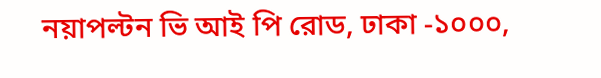নয়াপল্টন ভি আই পি রোড, ঢাকা -১০০০,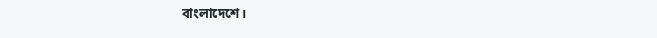বাংলাদেশে।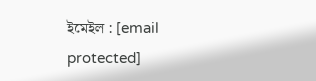ইমেইল : [email protected]